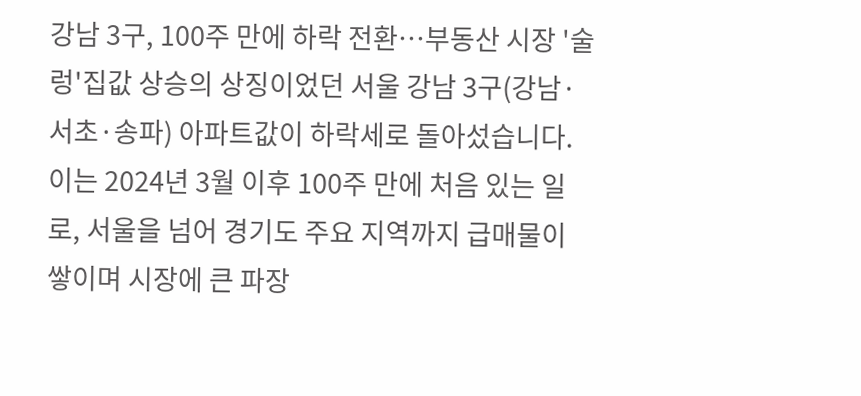강남 3구, 100주 만에 하락 전환…부동산 시장 '술렁'집값 상승의 상징이었던 서울 강남 3구(강남·서초·송파) 아파트값이 하락세로 돌아섰습니다. 이는 2024년 3월 이후 100주 만에 처음 있는 일로, 서울을 넘어 경기도 주요 지역까지 급매물이 쌓이며 시장에 큰 파장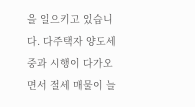을 일으키고 있습니다. 다주택자 양도세 중과 시행이 다가오면서 절세 매물이 늘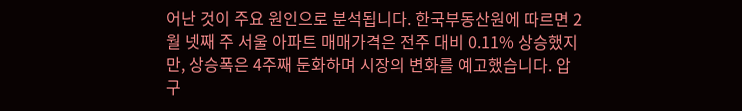어난 것이 주요 원인으로 분석됩니다. 한국부동산원에 따르면 2월 넷째 주 서울 아파트 매매가격은 전주 대비 0.11% 상승했지만, 상승폭은 4주째 둔화하며 시장의 변화를 예고했습니다. 압구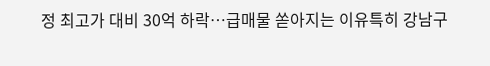정 최고가 대비 30억 하락…급매물 쏟아지는 이유특히 강남구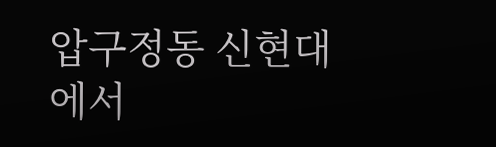압구정동 신현대에서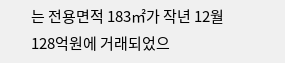는 전용면적 183㎡가 작년 12월 128억원에 거래되었으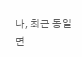나, 최근 동일 면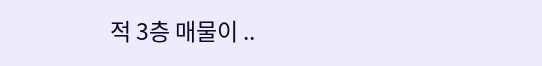적 3층 매물이 ..